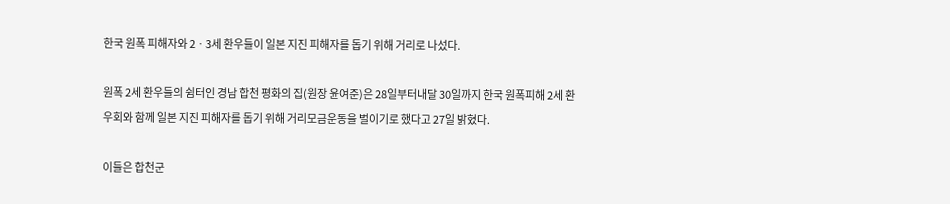한국 원폭 피해자와 2ㆍ3세 환우들이 일본 지진 피해자를 돕기 위해 거리로 나섰다.

원폭 2세 환우들의 쉼터인 경남 합천 평화의 집(원장 윤여준)은 28일부터내달 30일까지 한국 원폭피해 2세 환우회와 함께 일본 지진 피해자를 돕기 위해 거리모금운동을 벌이기로 했다고 27일 밝혔다.

이들은 합천군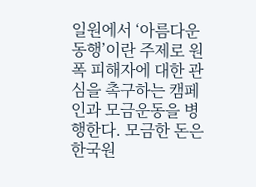일원에서 ‘아름다운 동행’이란 주제로 원폭 피해자에 대한 관심을 촉구하는 캠페인과 모금운동을 병행한다. 모금한 돈은 한국원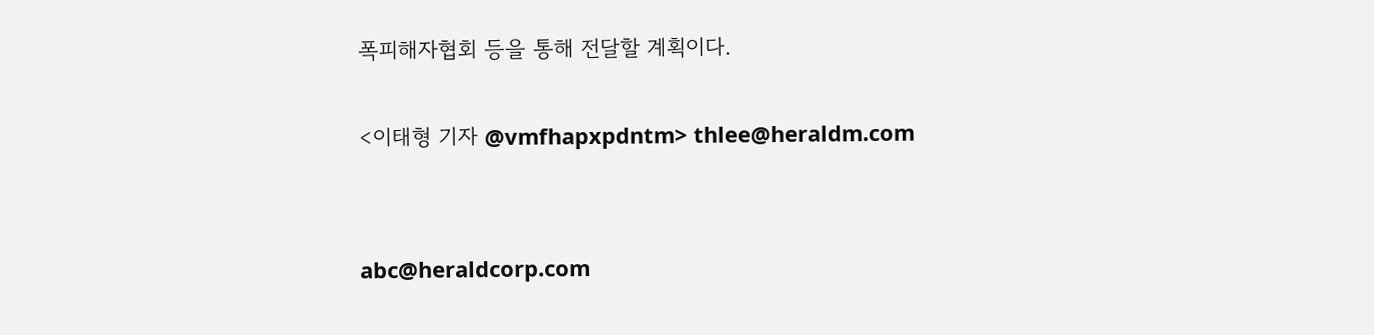폭피해자협회 등을 통해 전달할 계획이다.

<이태형 기자 @vmfhapxpdntm> thlee@heraldm.com


abc@heraldcorp.com